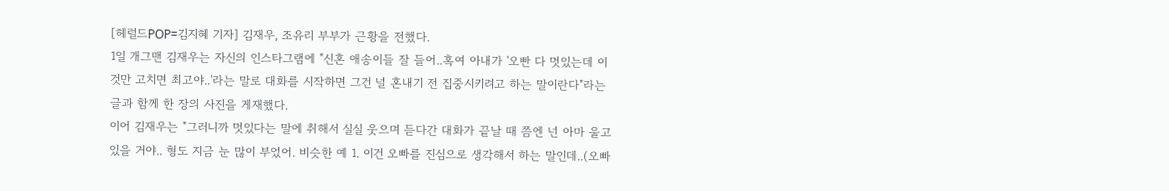[헤럴드POP=김지혜 기자] 김재우, 조유리 부부가 근황을 전했다.
1일 개그맨 김재우는 자신의 인스타그램에 "신혼 애송이들 잘 들어..혹여 아내가 '오빤 다 멋있는데 이것만 고치면 최고야..'라는 말로 대화를 시작하면 그건 널 혼내기 전 집중시키려고 하는 말이란다"라는 글과 함께 한 장의 사진을 게재했다.
이어 김재우는 "그러니까 멋있다는 말에 취해서 실실 웃으며 듣다간 대화가 끝날 때 쯤엔 넌 아마 울고 있을 거야.. 형도 지금 눈 많이 부었어. 비슷한 예 1. 이건 오빠를 진심으로 생각해서 하는 말인데..(오빠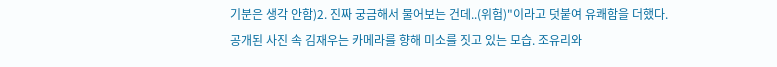기분은 생각 안함)2. 진짜 궁금해서 물어보는 건데..(위험)"이라고 덧붙여 유쾌함을 더했다.
공개된 사진 속 김재우는 카메라를 향해 미소를 짓고 있는 모습. 조유리와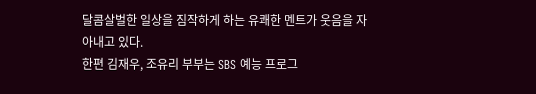달콤살벌한 일상을 짐작하게 하는 유쾌한 멘트가 웃음을 자아내고 있다.
한편 김재우, 조유리 부부는 SBS 예능 프로그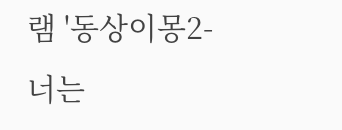램 '동상이몽2-너는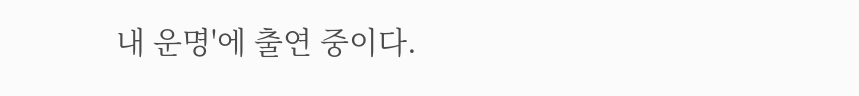내 운명'에 출연 중이다.